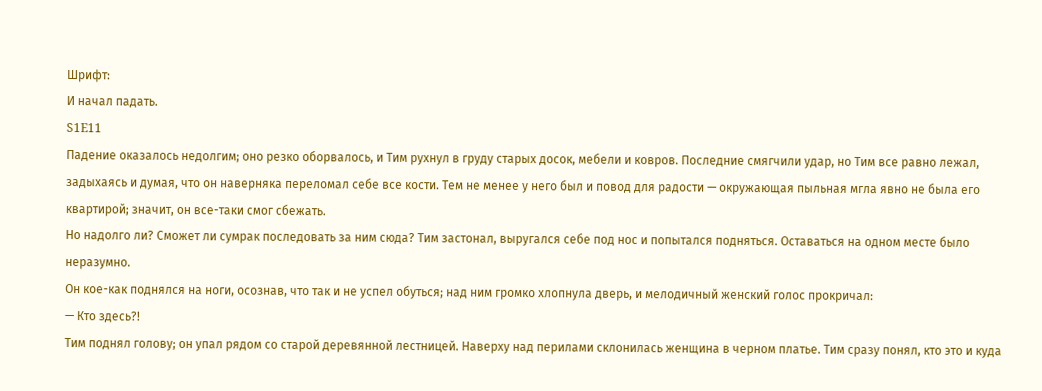Шрифт:
И начал падать.
S1E11
Падение оказалось недолгим; оно резко оборвалось, и Тим рухнул в груду старых досок, мебели и ковров. Последние смягчили удар, но Тим все равно лежал, задыхаясь и думая, что он наверняка переломал себе все кости. Тем не менее у него был и повод для радости — окружающая пыльная мгла явно не была его квартирой; значит, он все-таки смог сбежать.
Но надолго ли? Сможет ли сумрак последовать за ним сюда? Тим застонал, выругался себе под нос и попытался подняться. Оставаться на одном месте было неразумно.
Он кое-как поднялся на ноги, осознав, что так и не успел обуться; над ним громко хлопнула дверь, и мелодичный женский голос прокричал:
— Кто здесь?!
Тим поднял голову; он упал рядом со старой деревянной лестницей. Наверху над перилами склонилась женщина в черном платье. Тим сразу понял, кто это и куда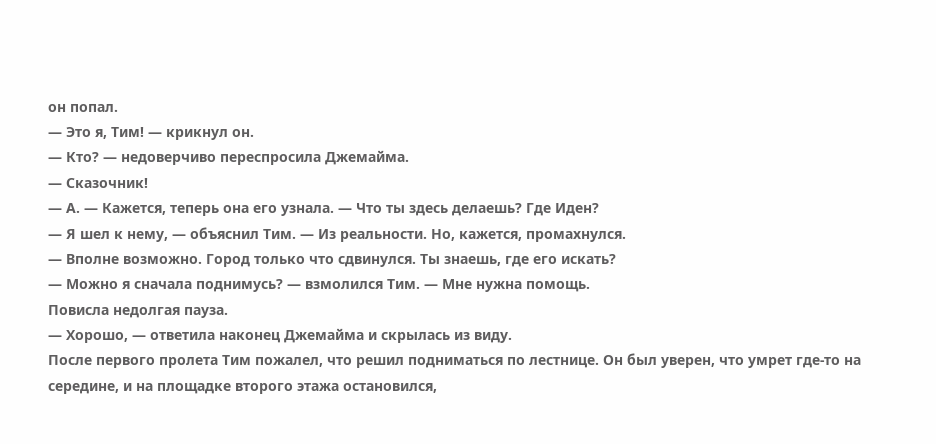он попал.
— Это я, Тим! — крикнул он.
— Кто? — недоверчиво переспросила Джемайма.
— Сказочник!
— А. — Кажется, теперь она его узнала. — Что ты здесь делаешь? Где Иден?
— Я шел к нему, — объяснил Тим. — Из реальности. Но, кажется, промахнулся.
— Вполне возможно. Город только что сдвинулся. Ты знаешь, где его искать?
— Можно я сначала поднимусь? — взмолился Тим. — Мне нужна помощь.
Повисла недолгая пауза.
— Хорошо, — ответила наконец Джемайма и скрылась из виду.
После первого пролета Тим пожалел, что решил подниматься по лестнице. Он был уверен, что умрет где-то на середине, и на площадке второго этажа остановился,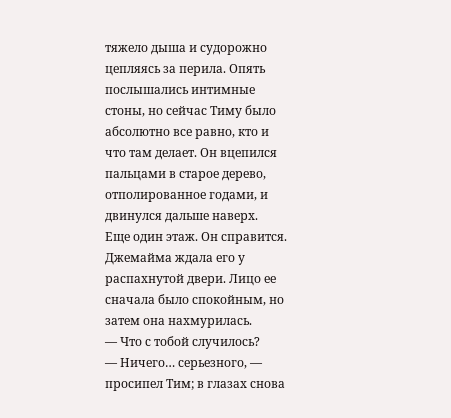тяжело дыша и судорожно цепляясь за перила. Опять послышались интимные стоны, но сейчас Тиму было абсолютно все равно, кто и что там делает. Он вцепился пальцами в старое дерево, отполированное годами, и двинулся дальше наверх.
Еще один этаж. Он справится.
Джемайма ждала его у распахнутой двери. Лицо ее сначала было спокойным, но затем она нахмурилась.
— Что с тобой случилось?
— Ничего… серьезного, — просипел Тим; в глазах снова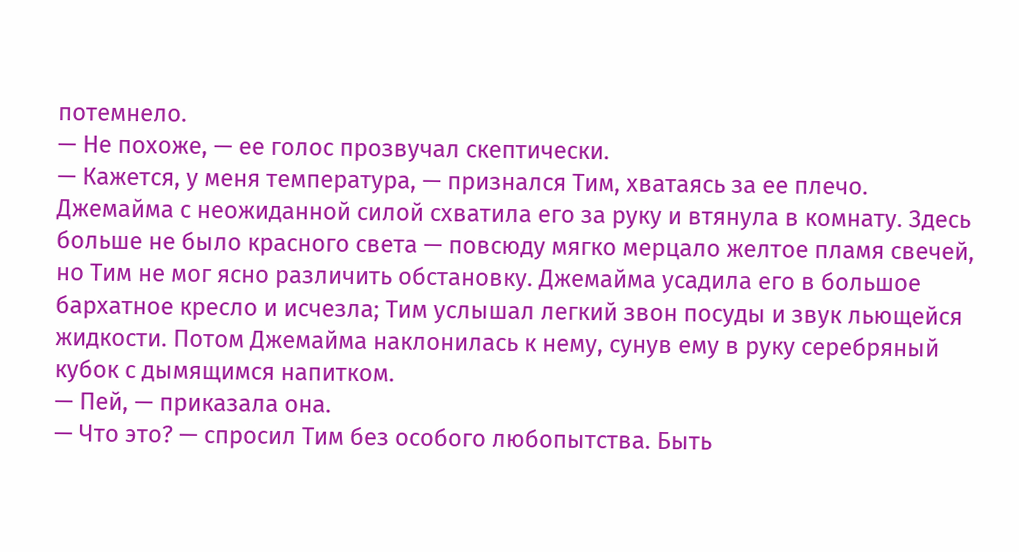потемнело.
— Не похоже, — ее голос прозвучал скептически.
— Кажется, у меня температура, — признался Тим, хватаясь за ее плечо. Джемайма с неожиданной силой схватила его за руку и втянула в комнату. Здесь больше не было красного света — повсюду мягко мерцало желтое пламя свечей, но Тим не мог ясно различить обстановку. Джемайма усадила его в большое бархатное кресло и исчезла; Тим услышал легкий звон посуды и звук льющейся жидкости. Потом Джемайма наклонилась к нему, сунув ему в руку серебряный кубок с дымящимся напитком.
— Пей, — приказала она.
— Что это? — спросил Тим без особого любопытства. Быть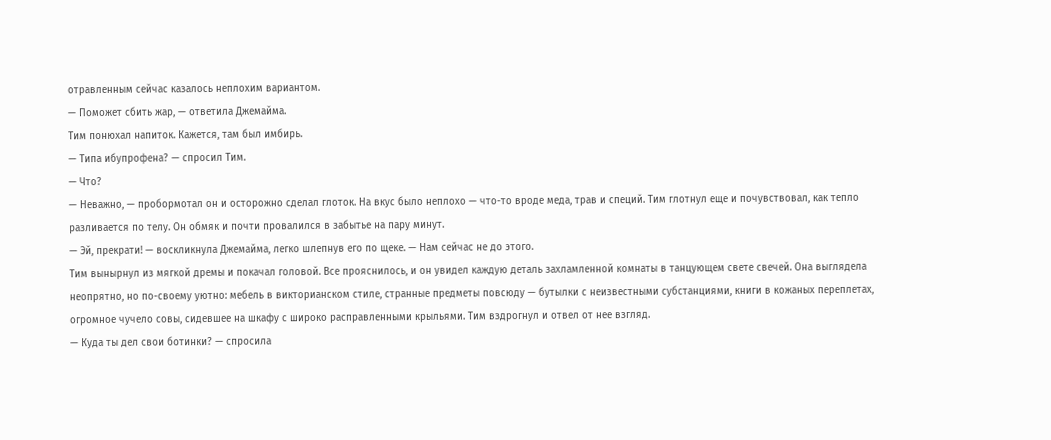отравленным сейчас казалось неплохим вариантом.
— Поможет сбить жар, — ответила Джемайма.
Тим понюхал напиток. Кажется, там был имбирь.
— Типа ибупрофена? — спросил Тим.
— Что?
— Неважно, — пробормотал он и осторожно сделал глоток. На вкус было неплохо — что-то вроде меда, трав и специй. Тим глотнул еще и почувствовал, как тепло разливается по телу. Он обмяк и почти провалился в забытье на пару минут.
— Эй, прекрати! — воскликнула Джемайма, легко шлепнув его по щеке. — Нам сейчас не до этого.
Тим вынырнул из мягкой дремы и покачал головой. Все прояснилось, и он увидел каждую деталь захламленной комнаты в танцующем свете свечей. Она выглядела неопрятно, но по-своему уютно: мебель в викторианском стиле, странные предметы повсюду — бутылки с неизвестными субстанциями, книги в кожаных переплетах, огромное чучело совы, сидевшее на шкафу с широко расправленными крыльями. Тим вздрогнул и отвел от нее взгляд.
— Куда ты дел свои ботинки? — спросила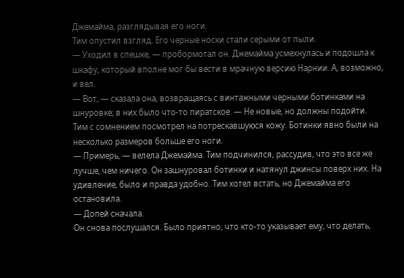Джемайма, разглядывая его ноги.
Тим опустил взгляд. Его черные носки стали серыми от пыли.
— Уходил в спешке, — пробормотал он. Джемайма усмехнулась и подошла к шкафу, который вполне мог бы вести в мрачную версию Нарнии. А, возможно, и вел.
— Вот, — сказала она, возвращаясь с винтажными черными ботинками на шнуровке; в них было что-то пиратское. — Не новые, но должны подойти.
Тим с сомнением посмотрел на потрескавшуюся кожу. Ботинки явно были на несколько размеров больше его ноги.
— Примерь, — велела Джемайма. Тим подчинился, рассудив, что это все же лучше, чем ничего. Он зашнуровал ботинки и натянул джинсы поверх них. На удивление, было и правда удобно. Тим хотел встать, но Джемайма его остановила.
— Допей сначала.
Он снова послушался. Было приятно, что кто-то указывает ему, что делать,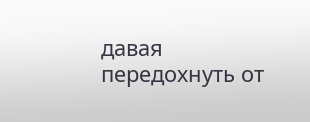давая передохнуть от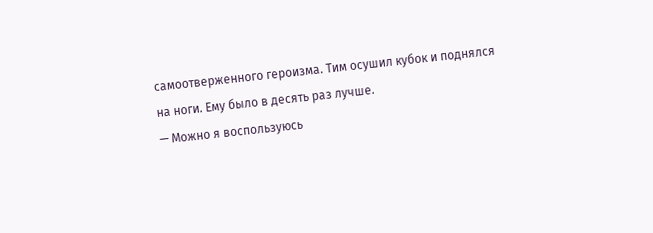самоотверженного героизма. Тим осушил кубок и поднялся на ноги. Ему было в десять раз лучше.
— Можно я воспользуюсь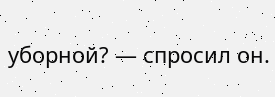уборной? — спросил он.